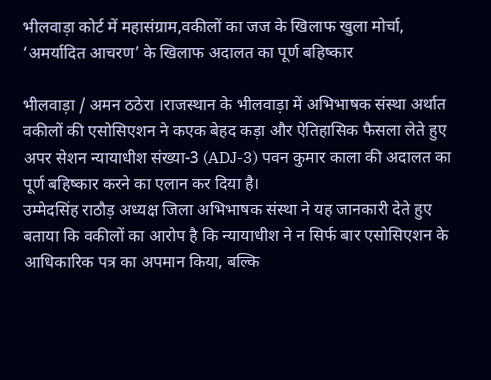भीलवाड़ा कोर्ट में महासंग्राम,वकीलों का जज के खिलाफ खुला मोर्चा, ‘अमर्यादित आचरण’ के खिलाफ अदालत का पूर्ण बहिष्कार

भीलवाड़ा / अमन ठठेरा ।राजस्थान के भीलवाड़ा में अभिभाषक संस्था अर्थात वकीलों की एसोसिएशन ने कएक बेहद कड़ा और ऐतिहासिक फैसला लेते हुए अपर सेशन न्यायाधीश संख्या-3 (ADJ-3) पवन कुमार काला की अदालत का पूर्ण बहिष्कार करने का एलान कर दिया है।
उम्मेदसिंह राठौड़ अध्यक्ष जिला अभिभाषक संस्था ने यह जानकारी देते हुए बताया कि वकीलों का आरोप है कि न्यायाधीश ने न सिर्फ बार एसोसिएशन के आधिकारिक पत्र का अपमान किया, बल्कि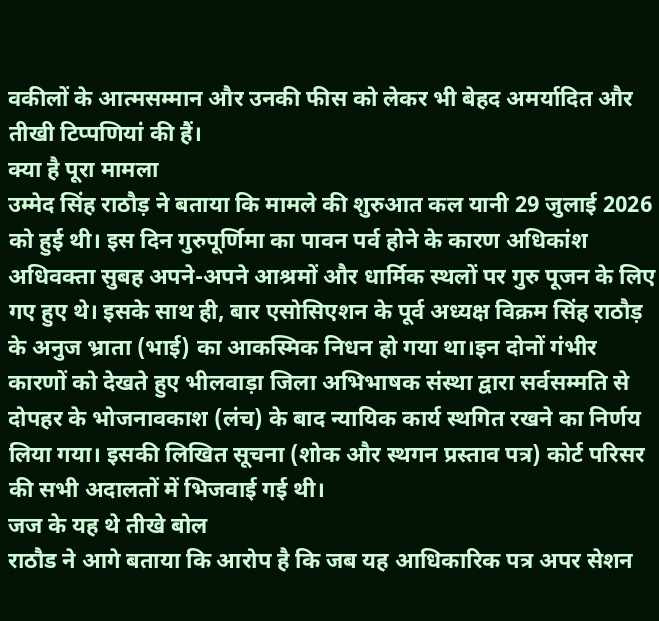वकीलों के आत्मसम्मान और उनकी फीस को लेकर भी बेहद अमर्यादित और तीखी टिप्पणियां की हैं।
क्या है पूरा मामला
उम्मेद सिंह राठौड़ ने बताया कि मामले की शुरुआत कल यानी 29 जुलाई 2026 को हुई थी। इस दिन गुरुपूर्णिमा का पावन पर्व होने के कारण अधिकांश अधिवक्ता सुबह अपने-अपने आश्रमों और धार्मिक स्थलों पर गुरु पूजन के लिए गए हुए थे। इसके साथ ही, बार एसोसिएशन के पूर्व अध्यक्ष विक्रम सिंह राठौड़ के अनुज भ्राता (भाई) का आकस्मिक निधन हो गया था।इन दोनों गंभीर कारणों को देखते हुए भीलवाड़ा जिला अभिभाषक संस्था द्वारा सर्वसम्मति से दोपहर के भोजनावकाश (लंच) के बाद न्यायिक कार्य स्थगित रखने का निर्णय लिया गया। इसकी लिखित सूचना (शोक और स्थगन प्रस्ताव पत्र) कोर्ट परिसर की सभी अदालतों में भिजवाई गई थी।
जज के यह थे तीखे बोल
राठौड ने आगे बताया कि आरोप है कि जब यह आधिकारिक पत्र अपर सेशन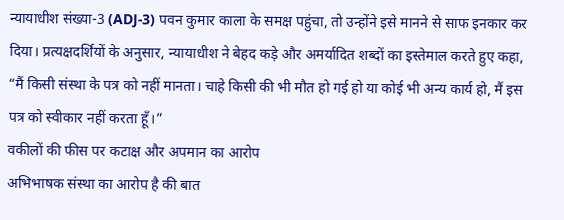न्यायाधीश संख्या-3 (ADJ-3) पवन कुमार काला के समक्ष पहुंचा, तो उन्होंने इसे मानने से साफ इनकार कर दिया। प्रत्यक्षदर्शियों के अनुसार, न्यायाधीश ने बेहद कड़े और अमर्यादित शब्दों का इस्तेमाल करते हुए कहा, “मैं किसी संस्था के पत्र को नहीं मानता। चाहे किसी की भी मौत हो गई हो या कोई भी अन्य कार्य हो, मैं इस पत्र को स्वीकार नहीं करता हूँ।”
वकीलों की फीस पर कटाक्ष और अपमान का आरोप
अभिभाषक संस्था का आरोप है की बात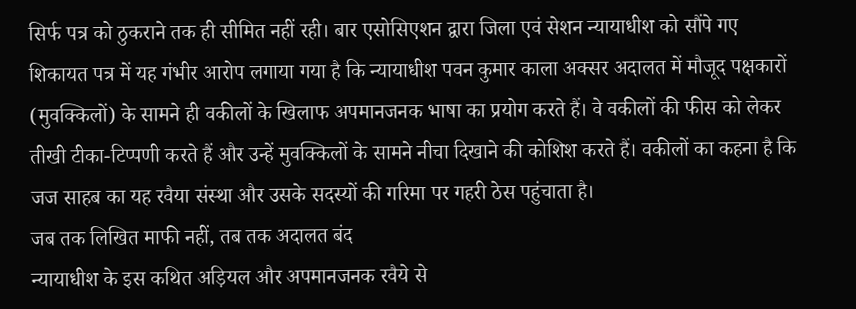सिर्फ पत्र को ठुकराने तक ही सीमित नहीं रही। बार एसोसिएशन द्वारा जिला एवं सेशन न्यायाधीश को सौंपे गए शिकायत पत्र में यह गंभीर आरोप लगाया गया है कि न्यायाधीश पवन कुमार काला अक्सर अदालत में मौजूद पक्षकारों (मुवक्किलों) के सामने ही वकीलों के खिलाफ अपमानजनक भाषा का प्रयोग करते हैं। वे वकीलों की फीस को लेकर तीखी टीका-टिप्पणी करते हैं और उन्हें मुवक्किलों के सामने नीचा दिखाने की कोशिश करते हैं। वकीलों का कहना है कि जज साहब का यह रवैया संस्था और उसके सदस्यों की गरिमा पर गहरी ठेस पहुंचाता है।
जब तक लिखित माफी नहीं, तब तक अदालत बंद
न्यायाधीश के इस कथित अड़ियल और अपमानजनक रवैये से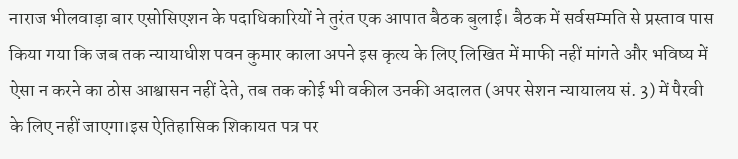नाराज भीलवाड़ा बार एसोसिएशन के पदाधिकारियों ने तुरंत एक आपात बैठक बुलाई। बैठक में सर्वसम्मति से प्रस्ताव पास किया गया कि जब तक न्यायाधीश पवन कुमार काला अपने इस कृत्य के लिए लिखित में माफी नहीं मांगते और भविष्य में ऐसा न करने का ठोस आश्वासन नहीं देते, तब तक कोई भी वकील उनकी अदालत (अपर सेशन न्यायालय सं. 3) में पैरवी के लिए नहीं जाएगा।इस ऐतिहासिक शिकायत पत्र पर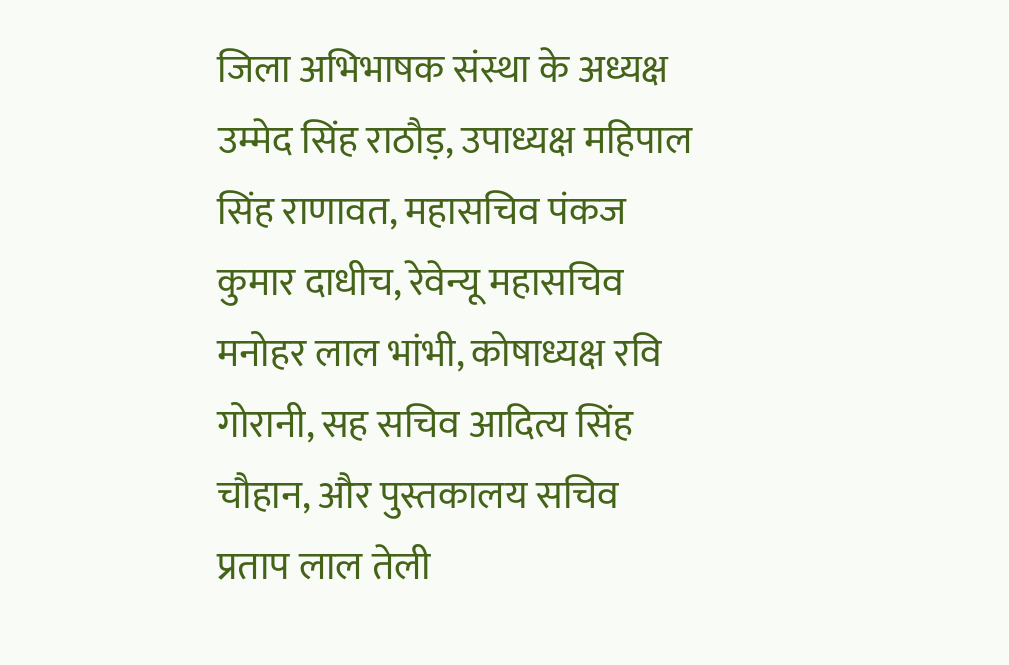जिला अभिभाषक संस्था के अध्यक्ष उम्मेद सिंह राठौड़, उपाध्यक्ष महिपाल सिंह राणावत, महासचिव पंकज कुमार दाधीच, रेवेन्यू महासचिव मनोहर लाल भांभी, कोषाध्यक्ष रवि गोरानी, सह सचिव आदित्य सिंह चौहान, और पुस्तकालय सचिव प्रताप लाल तेली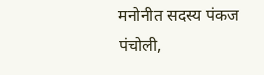मनोनीत सदस्य पंकज पंचोली,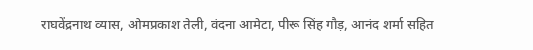राघवेंद्रनाथ व्यास, ओमप्रकाश तेली, वंदना आमेटा, पीरू सिंह गौड़, आनंद शर्मा सहित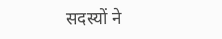सदस्यों ने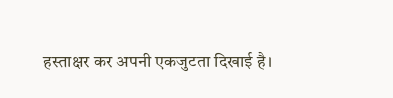हस्ताक्षर कर अपनी एकजुटता दिखाई है।